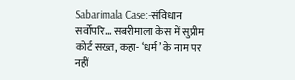Sabarimala Case:-संविधान सर्वोपरि… सबरीमाला केस में सुप्रीम कोर्ट सख्त, कहा- ‘धर्म’ के नाम पर नहीं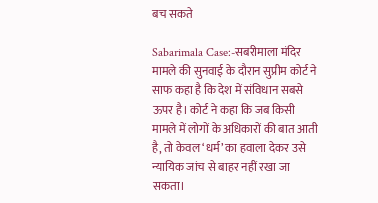बच सकते

Sabarimala Case:-सबरीमाला मंदिर मामले की सुनवाई के दौरान सुप्रीम कोर्ट ने साफ कहा है कि देश में संविधान सबसे ऊपर है। कोर्ट ने कहा कि जब किसी मामले में लोगों के अधिकारों की बात आती है, तो केवल ‘धर्म’ का हवाला देकर उसे न्यायिक जांच से बाहर नहीं रखा जा सकता।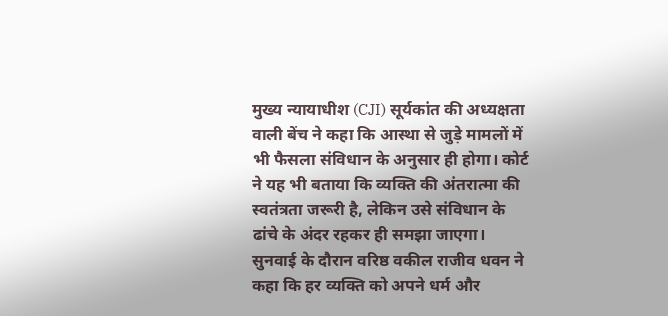मुख्य न्यायाधीश (CJI) सूर्यकांत की अध्यक्षता वाली बेंच ने कहा कि आस्था से जुड़े मामलों में भी फैसला संविधान के अनुसार ही होगा। कोर्ट ने यह भी बताया कि व्यक्ति की अंतरात्मा की स्वतंत्रता जरूरी है, लेकिन उसे संविधान के ढांचे के अंदर रहकर ही समझा जाएगा।
सुनवाई के दौरान वरिष्ठ वकील राजीव धवन ने कहा कि हर व्यक्ति को अपने धर्म और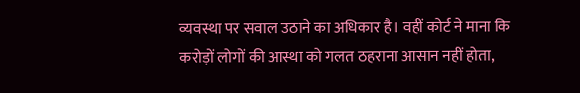व्यवस्था पर सवाल उठाने का अधिकार है। वहीं कोर्ट ने माना कि करोड़ों लोगों की आस्था को गलत ठहराना आसान नहीं होता,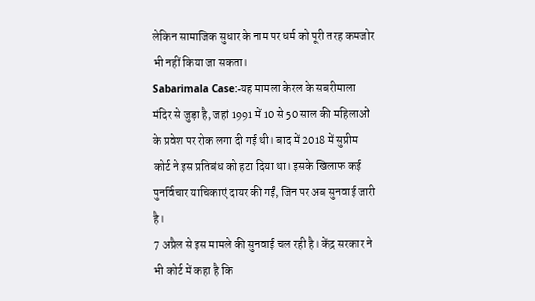लेकिन सामाजिक सुधार के नाम पर धर्म को पूरी तरह कमजोर भी नहीं किया जा सकता।
Sabarimala Case:-यह मामला केरल के सबरीमाला मंदिर से जुड़ा है, जहां 1991 में 10 से 50 साल की महिलाओं के प्रवेश पर रोक लगा दी गई थी। बाद में 2018 में सुप्रीम कोर्ट ने इस प्रतिबंध को हटा दिया था। इसके खिलाफ कई पुनर्विचार याचिकाएं दायर की गईं, जिन पर अब सुनवाई जारी है।
7 अप्रैल से इस मामले की सुनवाई चल रही है। केंद्र सरकार ने भी कोर्ट में कहा है कि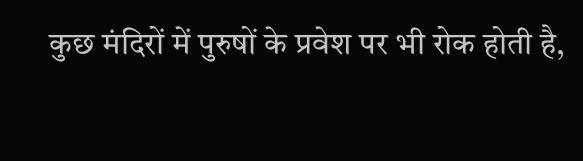कुछ मंदिरों में पुरुषों के प्रवेश पर भी रोक होती है,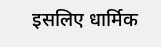इसलिए धार्मिक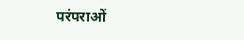परंपराओं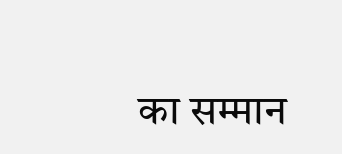का सम्मान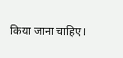किया जाना चाहिए।